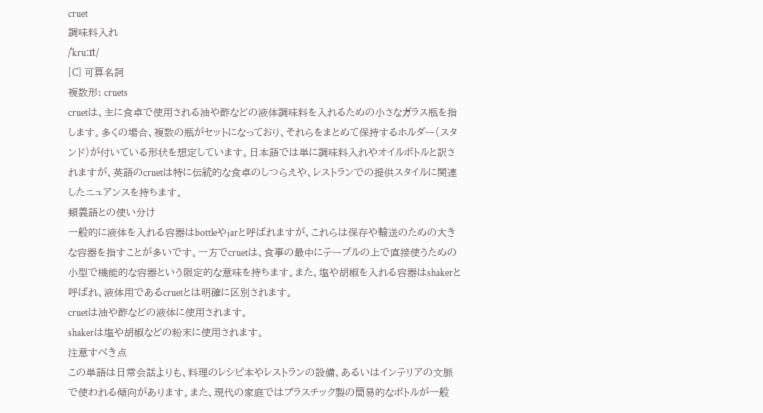cruet
調味料入れ
/ˈkruːɪt/
[C] 可算名詞
複数形: cruets
cruetは、主に食卓で使用される油や酢などの液体調味料を入れるための小さなガラス瓶を指します。多くの場合、複数の瓶がセットになっており、それらをまとめて保持するホルダー(スタンド)が付いている形状を想定しています。日本語では単に調味料入れやオイルボトルと訳されますが、英語のcruetは特に伝統的な食卓のしつらえや、レストランでの提供スタイルに関連したニュアンスを持ちます。
類義語との使い分け
一般的に液体を入れる容器はbottleやjarと呼ばれますが、これらは保存や輸送のための大きな容器を指すことが多いです。一方でcruetは、食事の最中にテーブルの上で直接使うための小型で機能的な容器という限定的な意味を持ちます。また、塩や胡椒を入れる容器はshakerと呼ばれ、液体用であるcruetとは明確に区別されます。
cruetは油や酢などの液体に使用されます。
shakerは塩や胡椒などの粉末に使用されます。
注意すべき点
この単語は日常会話よりも、料理のレシピ本やレストランの設備、あるいはインテリアの文脈で使われる傾向があります。また、現代の家庭ではプラスチック製の簡易的なボトルが一般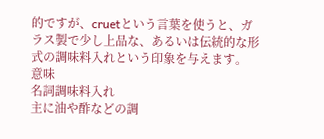的ですが、cruetという言葉を使うと、ガラス製で少し上品な、あるいは伝統的な形式の調味料入れという印象を与えます。
意味
名詞調味料入れ
主に油や酢などの調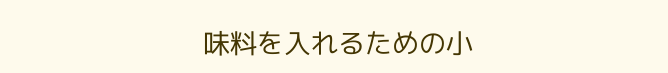味料を入れるための小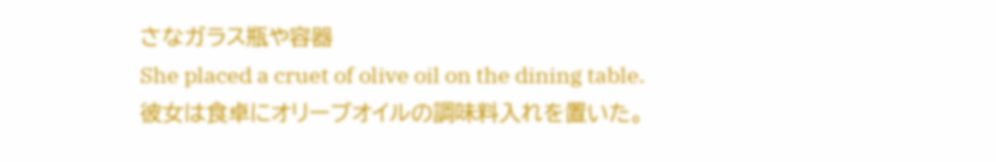さなガラス瓶や容器
She placed a cruet of olive oil on the dining table.
彼女は食卓にオリーブオイルの調味料入れを置いた。